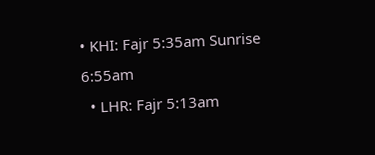• KHI: Fajr 5:35am Sunrise 6:55am
  • LHR: Fajr 5:13am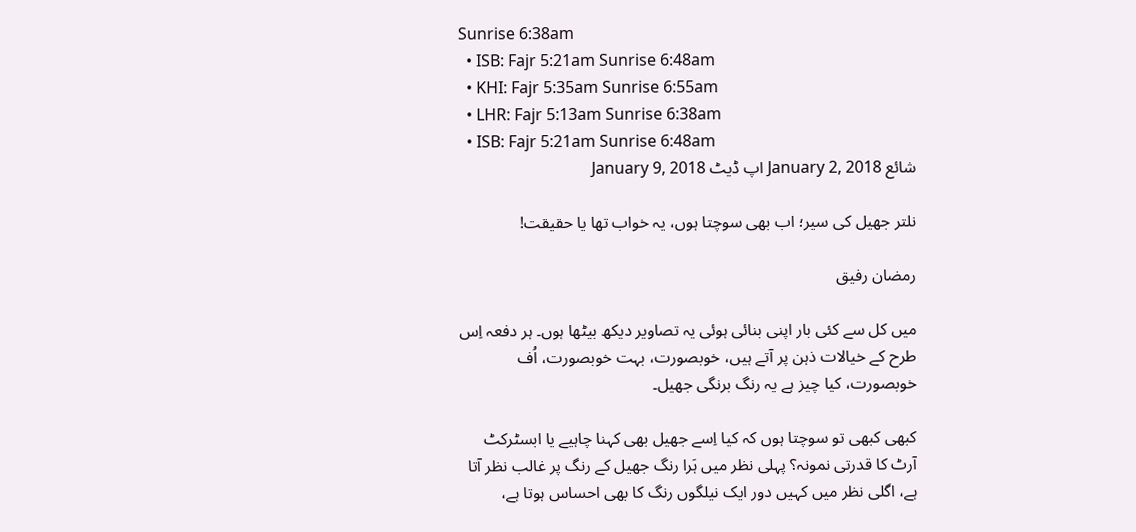Sunrise 6:38am
  • ISB: Fajr 5:21am Sunrise 6:48am
  • KHI: Fajr 5:35am Sunrise 6:55am
  • LHR: Fajr 5:13am Sunrise 6:38am
  • ISB: Fajr 5:21am Sunrise 6:48am
شائع January 2, 2018 اپ ڈیٹ January 9, 2018

نلتر جھیل کی سیر؛ اب بھی سوچتا ہوں، یہ خواب تھا یا حقیقت!

رمضان رفیق

میں کل سے کئی بار اپنی بنائی ہوئی یہ تصاویر دیکھ بیٹھا ہوں۔ ہر دفعہ اِس طرح کے خیالات ذہن پر آتے ہیں، خوبصورت، بہت خوبصورت، اُف خوبصورت، کیا چیز ہے یہ رنگ برنگی جھیل۔

کبھی کبھی تو سوچتا ہوں کہ کیا اِسے جھیل بھی کہنا چاہیے یا ابسٹرکٹ آرٹ کا قدرتی نمونہ؟ پہلی نظر میں ہَرا رنگ جھیل کے رنگ پر غالب نظر آتا ہے، اگلی نظر میں کہیں دور ایک نیلگوں رنگ کا بھی احساس ہوتا ہے،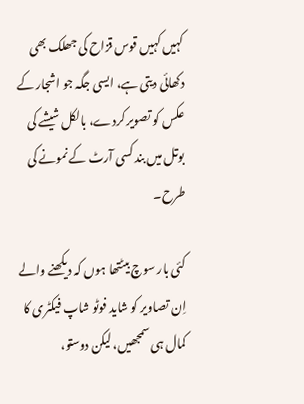کہیں کہیں قوس قزاح کی جھلک بھی دکھائی دیتی ہے، ایسی جگہ جو اشجار کے عکس کو تصویر کردے، بالکل شیشے کی بوتل میں بند کسی آرٹ کے نمونے کی طرح۔

کئی بار سوچ بیٹتھا ہوں کہ دیکھنے والے اِن تصاویر کو شاید فوٹو شاپ فیکٹری کا کمال ہی سمجھیں، لیکن دوستو،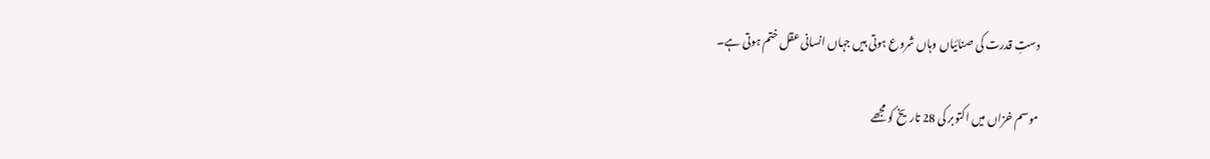دستِ قدرت کی صنائیاں وہاں شروع ہوتی ہیں جہاں انسانی عقل ختم ہوتی ہے۔

موسم خزاں میں اکتوبر کی 28 تاریخ کو مجھے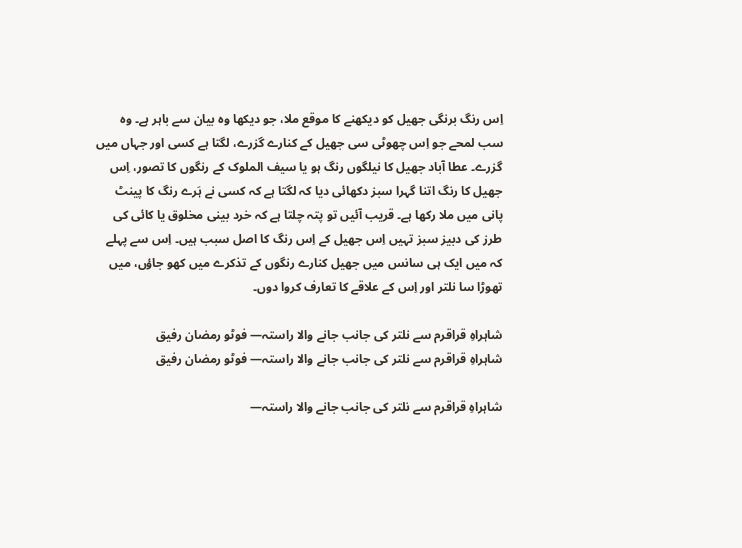اِس رنگ برنگی جھیل کو دیکھنے کا موقع ملا، جو دیکھا وہ بیان سے باہر ہے۔ وہ سب لمحے جو اِس چھوٹی سی جھیل کے کنارے گزرے، لگتا ہے کسی اور جہاں میں گزرے۔ عطا آباد جھیل کا نیلگوں رنگ ہو یا سیف الملوک کے رنگوں کا تصور، اِس جھیل کا رنگ اتنا گہرا سبز دکھائی دیا کہ لگتا ہے کہ کسی نے ہَرے رنگ کا پینٹ پانی میں ملا رکھا ہے۔ قریب آئیں تو پتہ چلتا ہے کہ خرد بینی مخلوق یا کائی کی طرز کی دبیز سبز تہیں اِس جھیل کے اِس رنگ کا اصل سبب ہیں۔ اِس سے پہلے کہ میں ایک ہی سانس میں جھیل کنارے رنگوں کے تذکرے میں کھو جاؤں، میں تھوڑا سا نلتر اور اِس کے علاقے کا تعارف کروا دوں۔

شاہراہِ قراقرم سے نلتر کی جانب جانے والا راستہ— فوٹو رمضان رفیق
شاہراہِ قراقرم سے نلتر کی جانب جانے والا راستہ— فوٹو رمضان رفیق

شاہراہِ قراقرم سے نلتر کی جانب جانے والا راستہ—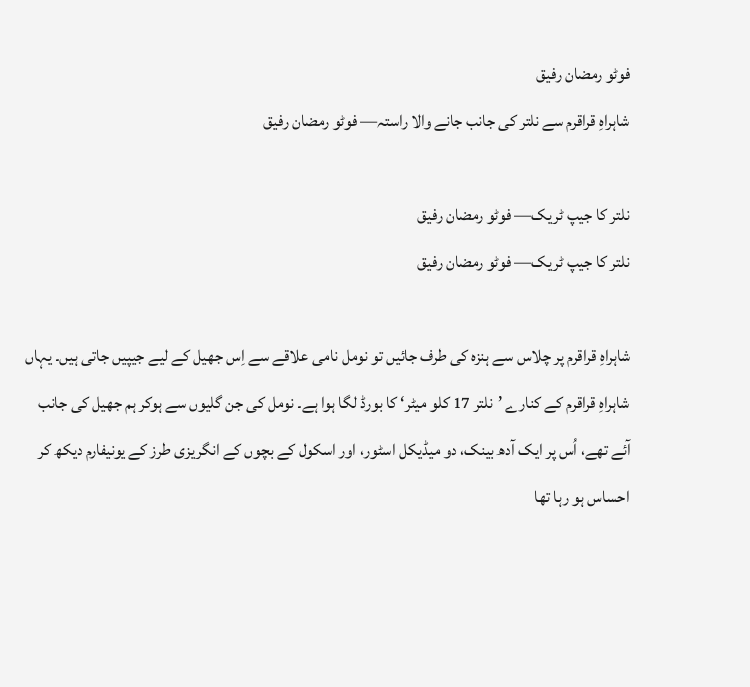فوٹو رمضان رفیق
شاہراہِ قراقرم سے نلتر کی جانب جانے والا راستہ— فوٹو رمضان رفیق

نلتر کا جیپ ٹریک— فوٹو رمضان رفیق
نلتر کا جیپ ٹریک— فوٹو رمضان رفیق

شاہراہِ قراقرم پر چلاس سے ہنزہ کی طرف جائیں تو نومل نامی علاقے سے اِس جھیل کے لیے جیپیں جاتی ہیں۔ یہاں شاہراہِ قراقرم کے کنارے ’نلتر 17 کلو میٹر‘ کا بورڈ لگا ہوا ہے۔ نومل کی جن گلیوں سے ہوکر ہم جھیل کی جانب آئے تھے، اُس پر ایک آدھ بینک، دو میڈیکل اسٹور، اور اسکول کے بچوں کے انگریزی طرز کے یونیفارم دیکھ کر احساس ہو رہا تھا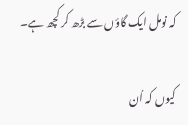کہ نومل ایک گاؤں سے بڑھ کر کچھ ہے۔

کیوں کہ اُن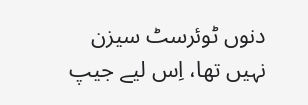دنوں ٹوئرسٹ سیزن نہیں تھا، اِس لیے جیپ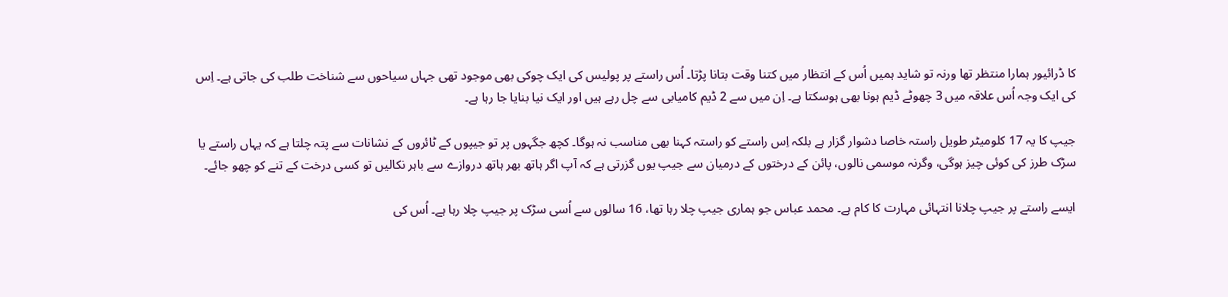کا ڈرائیور ہمارا منتظر تھا ورنہ تو شاید ہمیں اُس کے انتظار میں کتنا وقت بتانا پڑتا۔ اُس راستے پر پولیس کی ایک چوکی بھی موجود تھی جہاں سیاحوں سے شناخت طلب کی جاتی ہے۔ اِس کی ایک وجہ اُس علاقہ میں 3 چھوٹے ڈیم ہونا بھی ہوسکتا ہے۔ اِن میں سے 2 ڈیم کامیابی سے چل رہے ہیں اور ایک نیا بنایا جا رہا ہے۔

جیپ کا یہ 17 کلومیٹر طویل راستہ خاصا دشوار گزار ہے بلکہ اِس راستے کو راستہ کہنا بھی مناسب نہ ہوگا۔ کچھ جگہوں پر تو جیپوں کے ٹائروں کے نشانات سے پتہ چلتا ہے کہ یہاں راستے یا سڑک طرز کی کوئی چیز ہوگی، وگرنہ موسمی نالوں، پائن کے درختوں کے درمیان سے جیپ یوں گزرتی ہے کہ آپ اگر ہاتھ بھر ہاتھ دروازے سے باہر نکالیں تو کسی درخت کے تنے کو چھو جائے۔

ایسے راستے پر جیپ چلانا انتہائی مہارت کا کام ہے۔ محمد عباس جو ہماری جیپ چلا رہا تھا، 16 سالوں سے اُسی سڑک پر جیپ چلا رہا ہے۔ اُس کی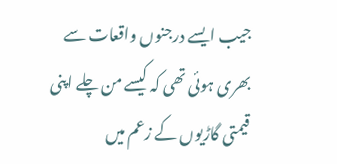جیب ایسے درجنوں واقعات سے بھری ہوئی تھی کہ کیسے من چلے اپنی قیمتی گاڑیوں کے زعم میں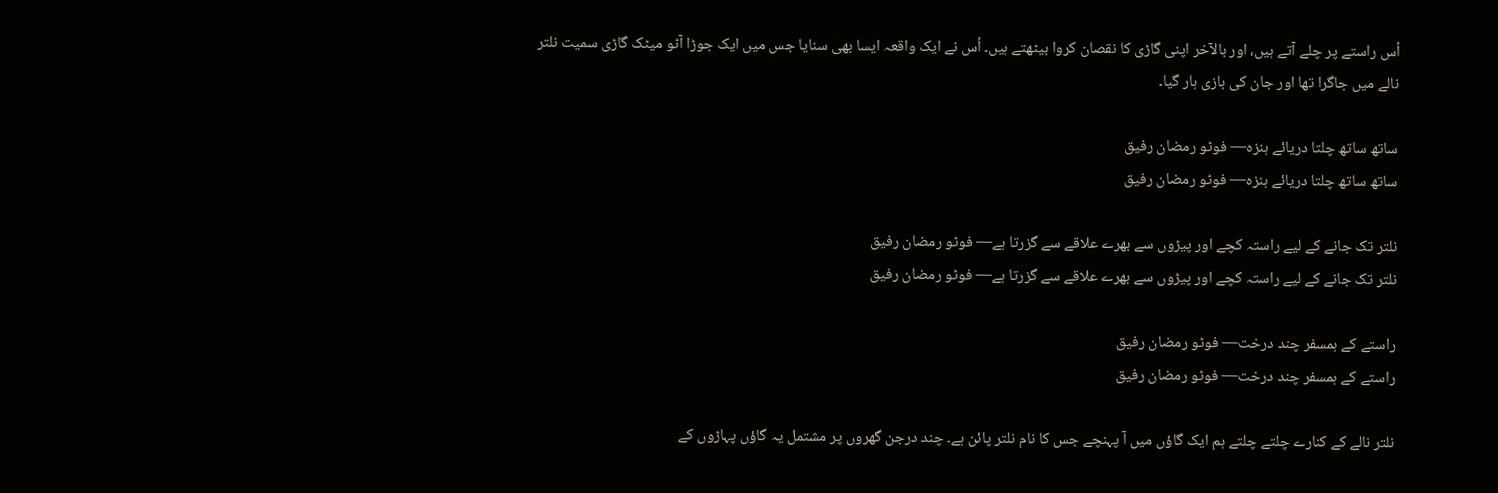اُس راستے پر چلے آتے ہیں، اور بالآخر اپنی گاڑی کا نقصان کروا بیٹھتے ہیں۔ اُس نے ایک واقعہ ایسا بھی سنایا جس میں ایک جوڑا آٹو میٹک گاڑی سمیت نلتر نالے میں جاگرا تھا اور جان کی بازی ہار گیا۔

ساتھ ساتھ چلتا دریائے ہنزہ— فوٹو رمضان رفیق
ساتھ ساتھ چلتا دریائے ہنزہ— فوٹو رمضان رفیق

نلتر تک جانے کے لیے راستہ کچے اور پیڑوں سے بھرے علاقے سے گزرتا ہے— فوٹو رمضان رفیق
نلتر تک جانے کے لیے راستہ کچے اور پیڑوں سے بھرے علاقے سے گزرتا ہے— فوٹو رمضان رفیق

راستے کے ہمسفر چند درخت— فوٹو رمضان رفیق
راستے کے ہمسفر چند درخت— فوٹو رمضان رفیق

نلتر نالے کے کنارے چلتے چلتے ہم ایک گاؤں میں آ پہنچے جس کا نام نلتر پائن ہے۔ چند درجن گھروں پر مشتمل یہ گاؤں پہاڑوں کے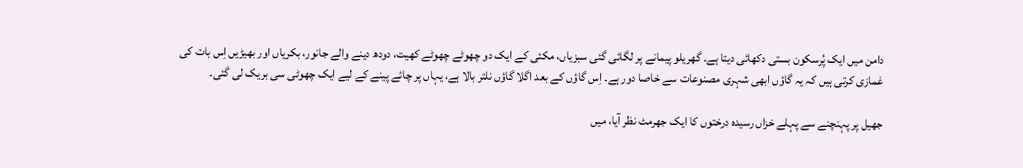دامن میں ایک پُرسکون بستی دکھائی دیتا ہے۔ گھریلو پیمانے پر لگائی گئی سبزیاں، مکئی کے ایک دو چھوٹے چھوٹے کھیت، دودھ دینے والے جانور، بکریاں اور بھیڑیں اِس بات کی غمازی کرتی ہیں کہ یہ گاؤں ابھی شہری مصنوعات سے خاصا دور ہے۔ اِس گاؤں کے بعد اگلا گاؤں نلتر بالا ہے، یہاں پر چائے پینے کے لیے ایک چھوٹی سی بریک لی گئی۔

جھیل پر پہنچنے سے پہلے خزاں رسیدہ درختوں کا ایک جھرمٹ نظر آیا، میں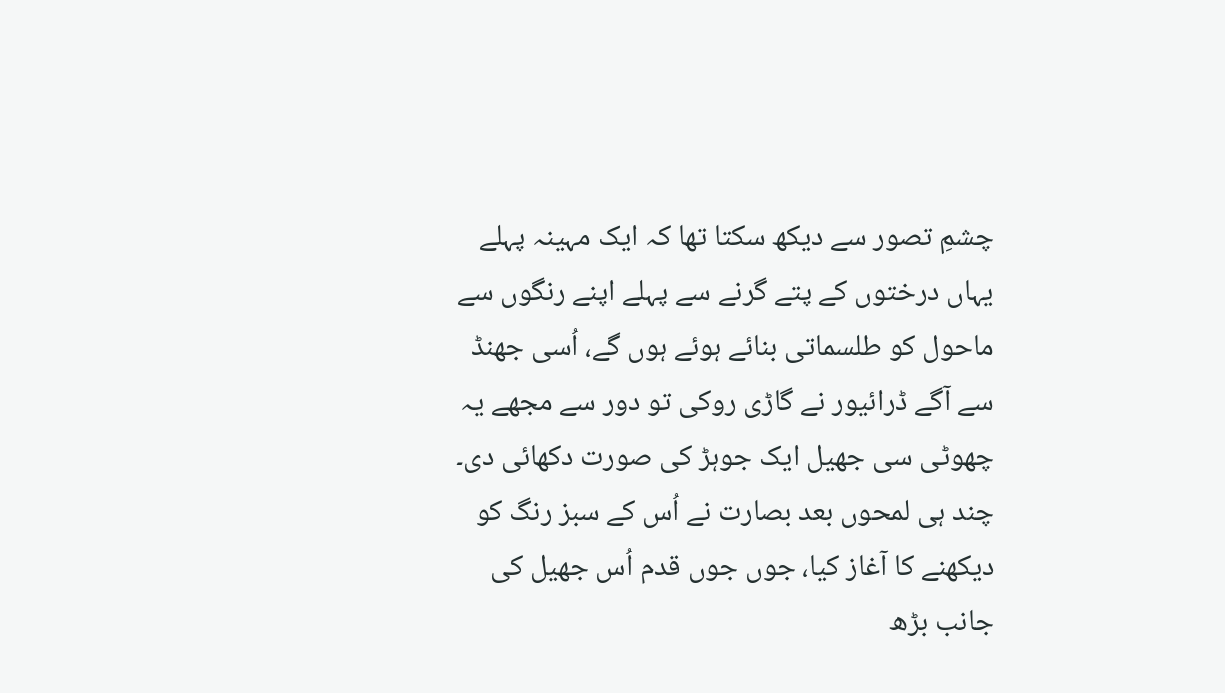چشمِ تصور سے دیکھ سکتا تھا کہ ایک مہینہ پہلے یہاں درختوں کے پتے گرنے سے پہلے اپنے رنگوں سے ماحول کو طلسماتی بنائے ہوئے ہوں گے، اُسی جھنڈ سے آگے ڈرائیور نے گاڑی روکی تو دور سے مجھے یہ چھوٹی سی جھیل ایک جوہڑ کی صورت دکھائی دی۔ چند ہی لمحوں بعد بصارت نے اُس کے سبز رنگ کو دیکھنے کا آغاز کیا، جوں جوں قدم اُس جھیل کی جانب بڑھ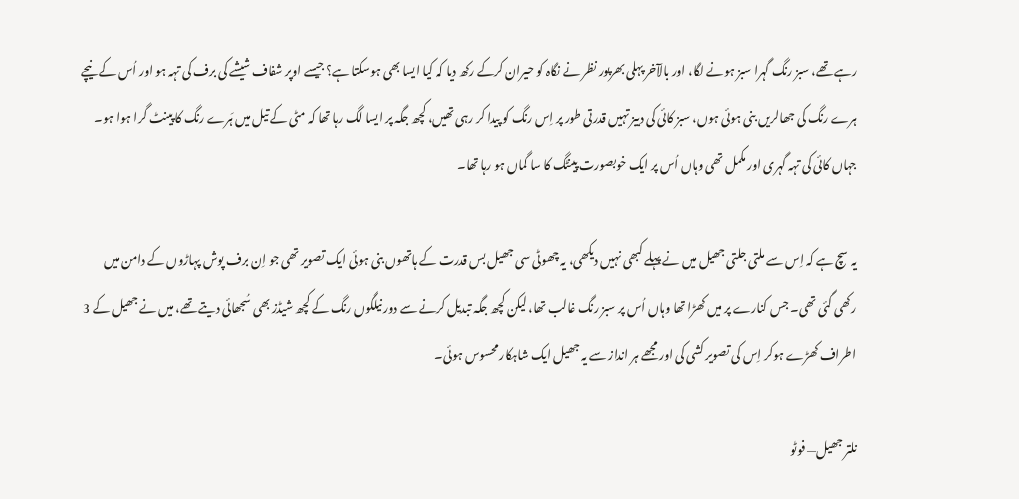رہے تھے، سبز رنگ گہرا سبز ہونے لگا، اور بالآخر پہلی بھرپور نظر نے نگاہ کو حیران کرکے رکھ دیا کہ کیا ایسا بھی ہوسکتا ہے؟ جیسے اوپر شفاف شیشے کی برف کی تہہ ہو اور اُس کے نیچے ہرے رنگ کی جھالریں بنی ہوئی ہوں، سبز کائی کی دبیز تہیں قدرتی طور پر اِس رنگ کو پیدا کر رہی تھیں، کچھ جگہ پر ایسا لگ رہا تھا کہ مٹی کے تیل میں ہَرے رنگ کا پینٹ گرا ہوا ہو۔ جہاں کائی کی تہہ گہری اور مکمل تھی وہاں اُس پر ایک خوبصورت پینٹگ کا سا گماں ہو رہا تھا۔

یہ سچ ہے کہ اِس سے ملتی جلتی جھیل میں نے پہلے کبھی نہیں دیکھی، یہ چھوٹی سی جھیل بس قدرت کے ہاتھوں بنی ہوئی ایک تصویر تھی جو اِن برف پوش پہاڑوں کے دامن میں رکھی گئی تھی۔ جس کنارے پر میں کھڑا تھا وہاں اُس پر سبز رنگ غالب تھا، لیکن کچھ جگہ تبدیل کرنے سے دور نیلگوں رنگ کے کچھ شیڈز بھی سُجھائی دیتے تھے، میں نے جھیل کے 3 اطراف کھڑے ہوکر اِس کی تصویر کشی کی اور مجھے ہر انداز سے یہ جھیل ایک شاہکار محسوس ہوئی۔

نلتر جھیل— فوٹو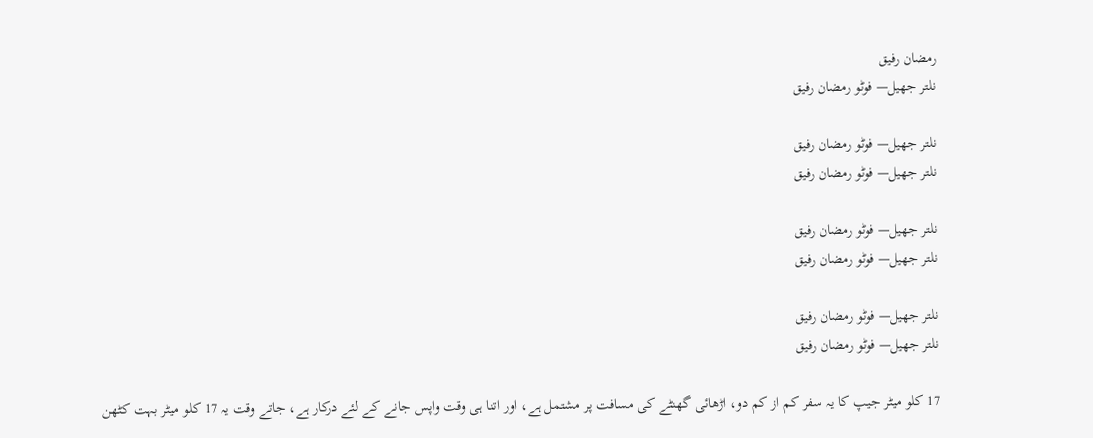رمضان رفیق
نلتر جھیل— فوٹو رمضان رفیق

نلتر جھیل— فوٹو رمضان رفیق
نلتر جھیل— فوٹو رمضان رفیق

نلتر جھیل— فوٹو رمضان رفیق
نلتر جھیل— فوٹو رمضان رفیق

نلتر جھیل— فوٹو رمضان رفیق
نلتر جھیل— فوٹو رمضان رفیق

17 کلو میٹر جیپ کا یہ سفر کم از کم دو، اڑھائی گھنٹے کی مسافت پر مشتمل ہے، اور اتنا ہی وقت واپس جانے کے لئے درکار ہے، جاتے وقت یہ 17 کلو میٹر بہت کٹھن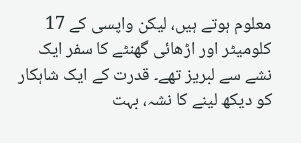معلوم ہوتے ہیں، لیکن واپسی کے 17 کلومیٹر اور اڑھائی گھنٹے کا سفر ایک نشے سے لبریز تھے۔ قدرت کے ایک شاہکار کو دیکھ لینے کا نشہ، بہت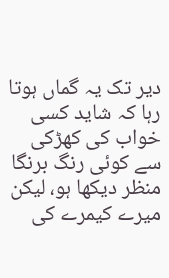دیر تک یہ گماں ہوتا رہا کہ شاید کسی خواب کی کھڑکی سے کوئی رنگ برنگا منظر دیکھا ہو، لیکن میرے کیمرے کی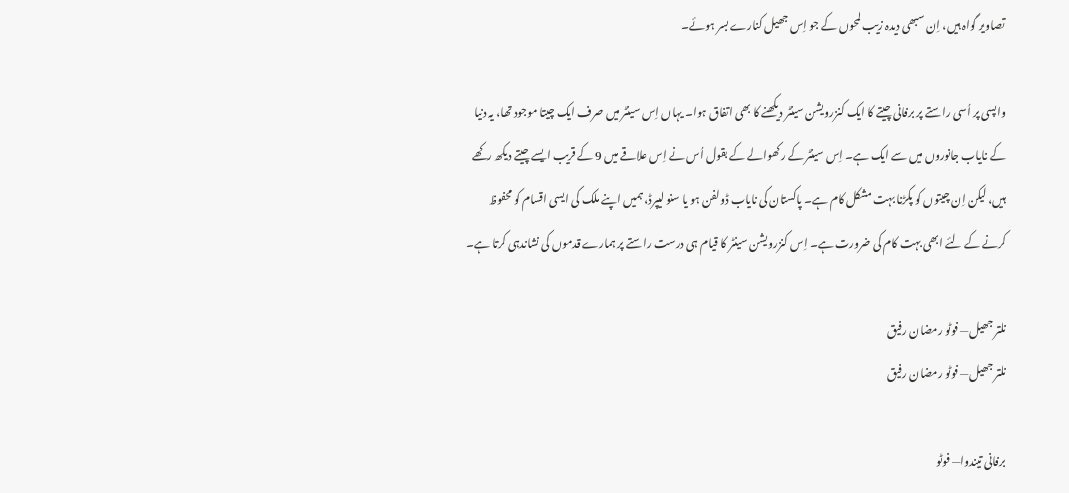تصاویر گواہ ہیں، اِن سبھی دیدہ زیب لمحوں کے جو اِس جھیل کنارے بسر ہوئے۔

واپسی پر اُسی راستے پر برفانی چیتے کا ایک کنزرویشن سینٹر دیکھنے کا بھی اتفاق ہوا۔ یہاں اِس سینٹر میں صرف ایک چیتا موجود تھا، یہ دنیا کے نایاب جانوروں میں سے ایک ہے۔ اِس سینٹر کے رکھوالے کے بقول اُس نے اِس علاقے میں 9 کے قریب ایسے چیتے دیکھ رکھے ہیں، لیکن اِن چیتوں کو پکڑنا بہت مشکل کام ہے۔ پاکستان کی نایاب ڈولفن ہو یا سنو لیپرڈ، ہمیں اپنے ملک کی ایسی اقسام کو محفوظ کرنے کے لئے ابھی بہت کام کی ضرورت ہے۔ اِس کنزرویشن سینٹر کا قیام ہی درست راستے پر ہمارے قدموں کی نشاندہی کرتا ہے۔

نلتر جھیل— فوٹو رمضان رفیق
نلتر جھیل— فوٹو رمضان رفیق

برفانی تیندوا— فوٹو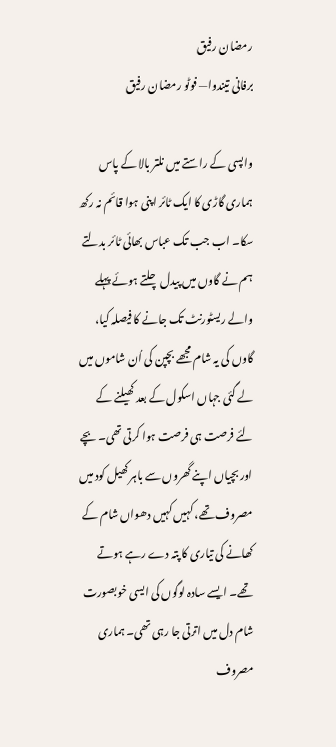رمضان رفیق
برفانی تیندوا— فوٹو رمضان رفیق

واپسی کے راستے میں نلتر بالا کے پاس ہماری گاڑی کا ایک ٹائر اپنی ہوا قائم نہ رکھ سکا۔ اب جب تک عباس بھائی ٹائر بدلتے ہم نے گاوں میں پیدل چلتے ہوئے پہلے والے ریسٹورنٹ تک جانے کا فیصلہ کیا، گاوں کی یہ شام مجھے بچپن کی اُن شاموں میں لے گئی جہاں اسکول کے بعد کھیلنے کے لئے فرصت ہی فرصت ہوا کرتی تھی۔ بچے اور بچیاں اپنے گھروں سے باہر کھیل کود میں مصروف تھے، کہیں کہیں دھواں شام کے کھانے کی تیاری کا پتہ دے رہے ہوتے تھے۔ ایسے سادہ لوگوں کی ایسی خوبصورت شام دل میں اترتی جا رہی تھی۔ ہماری مصروف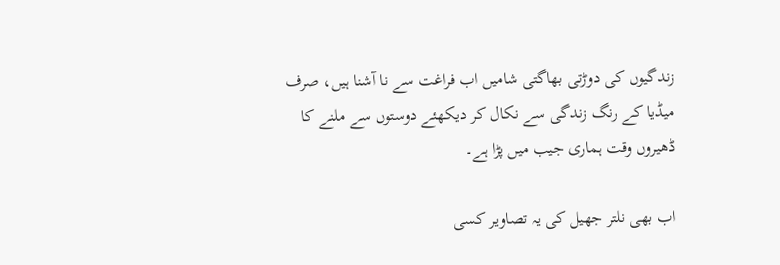زندگیوں کی دوڑتی بھاگتی شامیں اب فراغت سے نا آشنا ہیں، صرف میڈیا کے رنگ زندگی سے نکال کر دیکھئے دوستوں سے ملنے کا ڈھیروں وقت ہماری جیب میں پڑا ہے۔

اب بھی نلتر جھیل کی یہ تصاویر کسی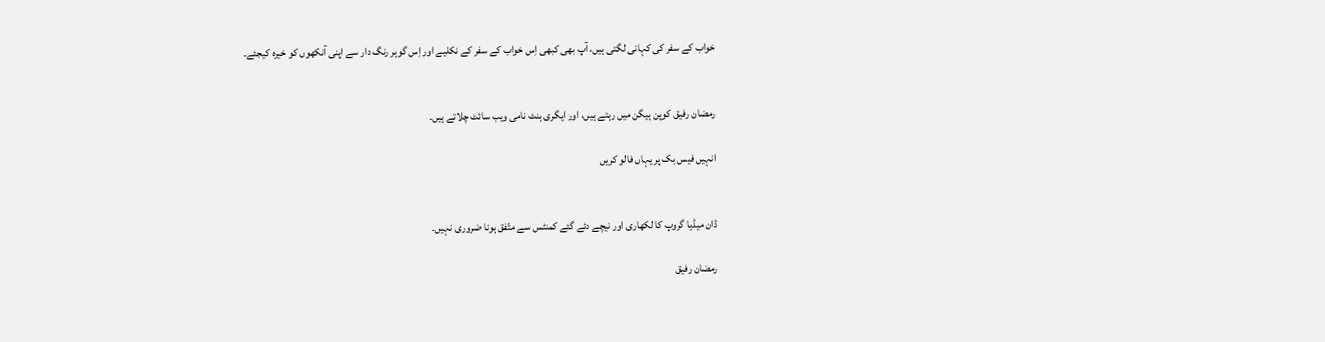خواب کے سفر کی کہانی لگتی ہیں، آپ بھی کبھی اِس خواب کے سفر کے نکلیے اور اِس گوہر رنگ دار سے اپنی آنکھوں کو خیرہ کیجئے۔


رمضان رفیق کوپن ہیگن میں رہتے ہیں، اور ایگری ہنٹ نامی ویب سائٹ چلاتے ہیں۔

انہیں فیس بک پر یہاں فالو کریں


ڈان میڈیا گروپ کا لکھاری اور نیچے دئے گئے کمنٹس سے متّفق ہونا ضروری نہیں۔

رمضان رفیق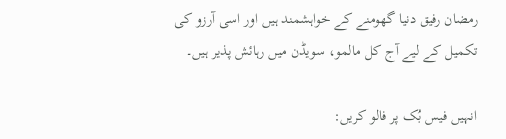رمضان رفیق دنیا گھومنے کے خواہشمند ہیں اور اسی آرزو کی تکمیل کے لیے آج کل مالمو، سویڈن میں رہائش پذیر ہیں۔

انہیں فیس بُک پر فالو کریں: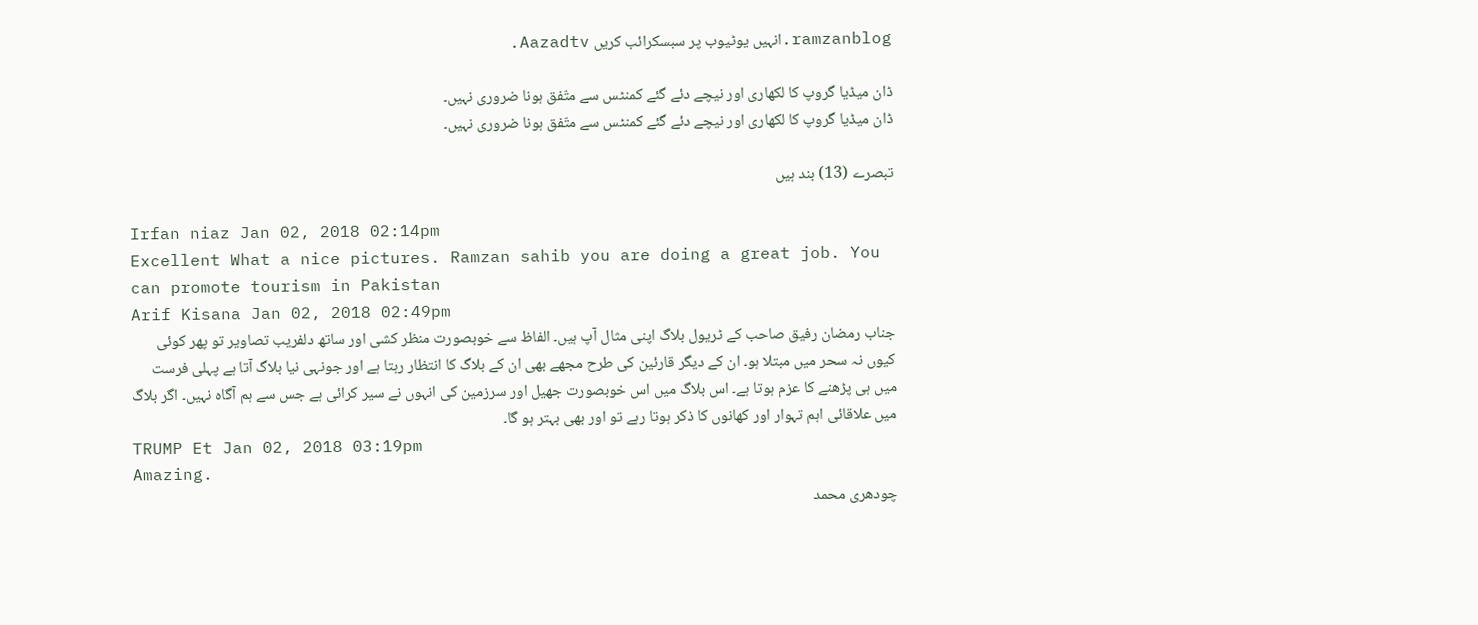ramzanblog.انہیں یوٹیوب پر سبسکرائب کریں Aazadtv.

ڈان میڈیا گروپ کا لکھاری اور نیچے دئے گئے کمنٹس سے متّفق ہونا ضروری نہیں۔
ڈان میڈیا گروپ کا لکھاری اور نیچے دئے گئے کمنٹس سے متّفق ہونا ضروری نہیں۔

تبصرے (13) بند ہیں

Irfan niaz Jan 02, 2018 02:14pm
Excellent What a nice pictures. Ramzan sahib you are doing a great job. You can promote tourism in Pakistan
Arif Kisana Jan 02, 2018 02:49pm
جناب رمضان رفیق صاحب کے ٹریول بلاگ اپنی مثال آپ ہیں۔ الفاظ سے خوبصورت منظر کشی اور ساتھ دلفریب تصاویر تو پھر کوئی کیوں نہ سحر میں مبتلا ہو۔ ان کے دیگر قارئین کی طرح مجھے بھی ان کے بلاگ کا انتظار رہتا ہے اور جونہی نیا بلاگ آتا ہے پہلی فرست میں ہی پڑھنے کا عزم ہوتا ہے۔ اس بلاگ میں اس خوبصورت جھیل اور سرزمین کی انہوں نے سیر کرائی ہے جس سے ہم آگاہ نہیں۔ اگر بلاگ میں علاقائی اہم تہوار اور کھانوں کا ذکر ہوتا رہے تو اور بھی بہتر ہو گا۔
TRUMP Et Jan 02, 2018 03:19pm
Amazing.
چودھری محمد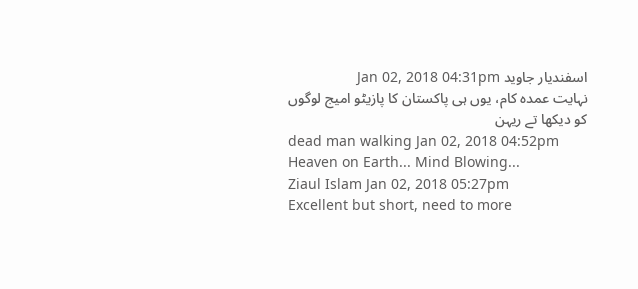اسفندیار جاوید Jan 02, 2018 04:31pm
نہایت عمده کام، یوں ہی پاکستان کا پازیٹو امیج لوگوں کو دیکھا تے ریہن
dead man walking Jan 02, 2018 04:52pm
Heaven on Earth... Mind Blowing...
Ziaul Islam Jan 02, 2018 05:27pm
Excellent but short, need to more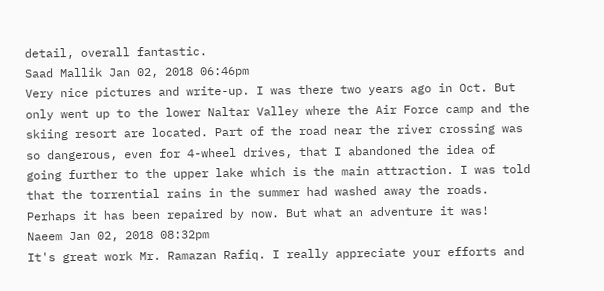detail, overall fantastic.
Saad Mallik Jan 02, 2018 06:46pm
Very nice pictures and write-up. I was there two years ago in Oct. But only went up to the lower Naltar Valley where the Air Force camp and the skiing resort are located. Part of the road near the river crossing was so dangerous, even for 4-wheel drives, that I abandoned the idea of going further to the upper lake which is the main attraction. I was told that the torrential rains in the summer had washed away the roads. Perhaps it has been repaired by now. But what an adventure it was!
Naeem Jan 02, 2018 08:32pm
It's great work Mr. Ramazan Rafiq. I really appreciate your efforts and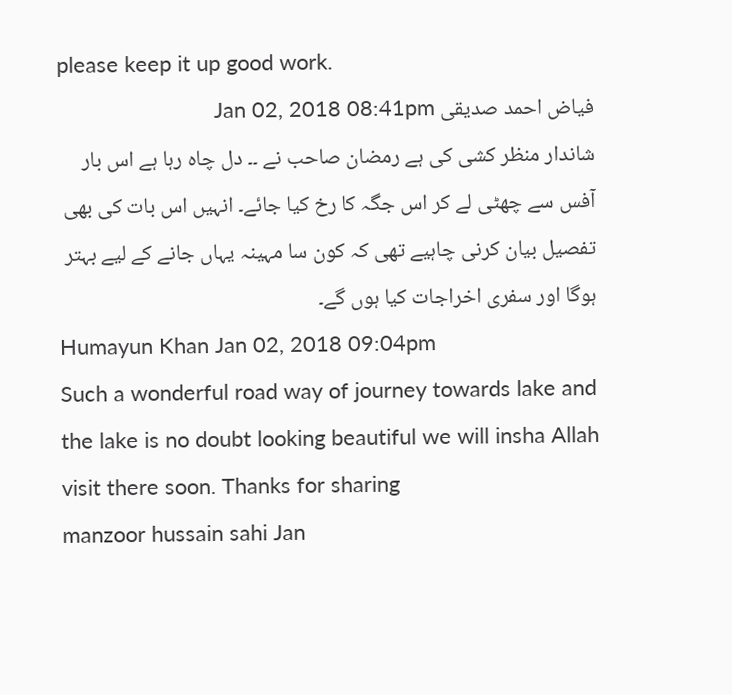please keep it up good work.
فیاض احمد صدیقی Jan 02, 2018 08:41pm
شاندار منظر کشی کی ہے رمضان صاحب نے ۔۔ دل چاہ رہا ہے اس بار آفس سے چھٹی لے کر اس جگہ کا رخ کیا جائے۔ انہیں اس بات کی بھی تفصیل بیان کرنی چاہیے تھی کہ کون سا مہینہ یہاں جانے کے لیے بہتر ہوگا اور سفری اخراجات کیا ہوں گے۔
Humayun Khan Jan 02, 2018 09:04pm
Such a wonderful road way of journey towards lake and the lake is no doubt looking beautiful we will insha Allah visit there soon. Thanks for sharing
manzoor hussain sahi Jan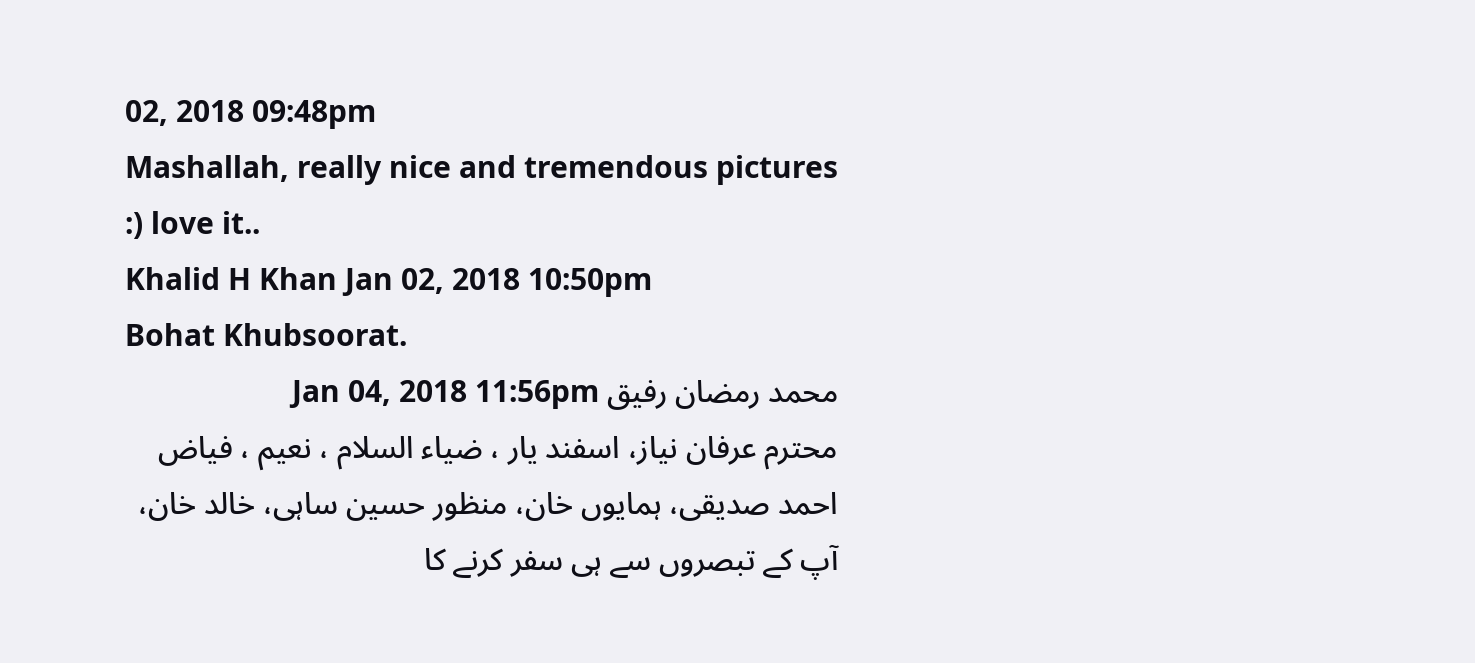02, 2018 09:48pm
Mashallah, really nice and tremendous pictures :) love it..
Khalid H Khan Jan 02, 2018 10:50pm
Bohat Khubsoorat.
محمد رمضان رفیق Jan 04, 2018 11:56pm
محترم عرفان نیاز، اسفند یار ، ضیاء السلام ، نعیم ، فیاض احمد صدیقی، ہمایوں خان، منظور حسین ساہی، خالد خان، آپ کے تبصروں سے ہی سفر کرنے کا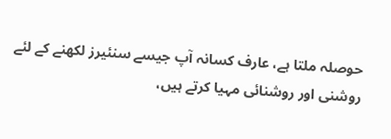حوصلہ ملتا ہے، عارف کسانہ آپ جیسے سنئیرز لکھنے کے لئے روشنی اور روشنائی مہیا کرتے ہیں،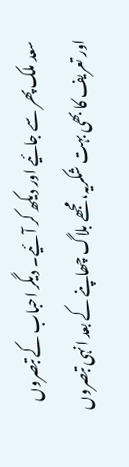سعد ملک پھر سے جائیے اور دیکھ کر آئیے۔ دیگر احباب کے تبصروں اور تعریف کا بھی بہت شکریہ، مجھے بلاگ چھاپنے کے بعد انہی تبصروں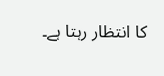کا انتظار رہتا ہے۔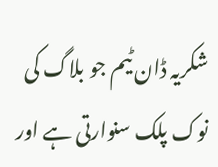شکریہ ڈان ٹیم جو بلاگ کی نوک پلک سنوارتی ہے اور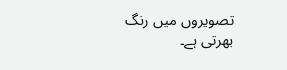تصویروں میں رنگ بھرتی ہے۔